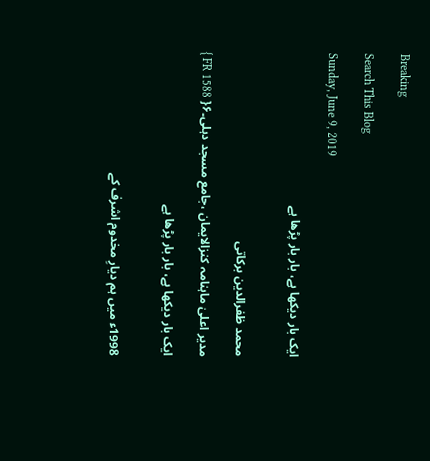Breaking

Search This Blog

Sunday, June 9, 2019

ایک بار دیکھا ہے، بار بار پڑھا ہے


محمد ظفرالدین برکاتی

مدیر اعلیٰ ماہنامہ کنزالایمان ،جامع مسجد دہلی۔۶{ FR 1588 }

ایک بار دیکھا ہے، بار بار پڑھا ہے


1998ء میں ہم دیارِ مخدوم اشرف کے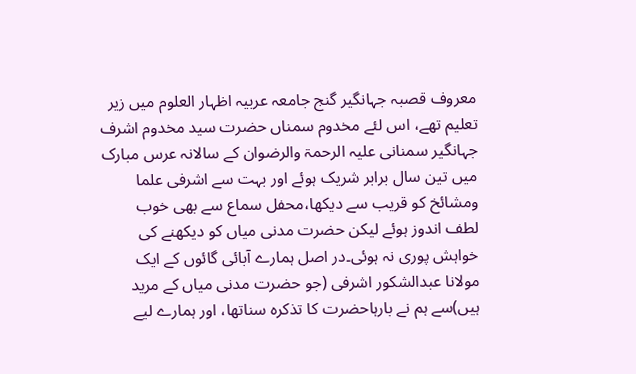معروف قصبہ جہانگیر گنج جامعہ عربیہ اظہار العلوم میں زیر تعلیم تھے، اس لئے مخدوم سمناں حضرت سید مخدوم اشرف جہانگیر سمنانی علیہ الرحمۃ والرضوان کے سالانہ عرس مبارک میں تین سال برابر شریک ہوئے اور بہت سے اشرفی علما ومشائخ کو قریب سے دیکھا،محفل سماع سے بھی خوب لطف اندوز ہوئے لیکن حضرت مدنی میاں کو دیکھنے کی خواہش پوری نہ ہوئی۔در اصل ہمارے آبائی گائوں کے ایک مولانا عبدالشکور اشرفی (جو حضرت مدنی میاں کے مرید ہیں)سے ہم نے بارہاحضرت کا تذکرہ سناتھا، اور ہمارے لیے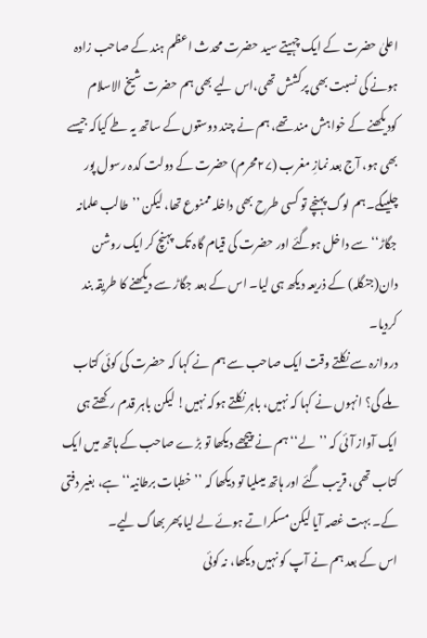اعلیٰ حضرت کے ایک چہیتے سید حضرت محدث اعظم ہند کے صاحب زادہ ہونے کی نسبت بھی پرکشش تھی،اس لیے بھی ہم حضرت شیخ الاسلام کودیکھنے کے خواہش مند تھے، ہم نے چند دوستوں کے ساتھ یہ طے کیاکہ جیسے بھی ہو، آج بعد نمازِ مغرب (۲۷محرم) حضرت کے دولت کدہ رسول پور چلیںگے۔ہم لوگ پہنچے تو کسی طرح بھی داخلہ ممنوع تھا، لیکن ’’طالب علمانہ جگاڑ‘‘ سے داخل ہوگئے اور حضرت کی قیام گاہ تک پہنچ کر ایک روشن دان(جنگلہ) کے ذریعہ دیکھ ہی لیا۔ اس کے بعد جگاڑ سے دیکھنے کا طریقہ بند کردیا۔
دروازہ سے نکلتے وقت ایک صاحب سے ہم نے کہا کہ حضرت کی کوئی کتاب ملے گی؟ انہوں نے کہا کہ نہیں، باہر نکلتے ہوکہ نہیں! لیکن باہر قدم رکھتے ہی ایک آواز آئی کہ ’’لے‘‘ ہم نے پیچھے دیکھا تو بڑے صاحب کے ہاتھ میں ایک کتاب تھی، قریب گئے اور ہاتھ میںلیا تو دیکھا کہ ’’خطبات برطانیہ‘‘ ہے، بغیر دفتی کے۔ بہت غصہ آیا لیکن مسکراتے ہوئے لے لیا پھر بھاگ لیے۔
اس کے بعد ہم نے آپ کو نہیں دیکھا، نہ کوئی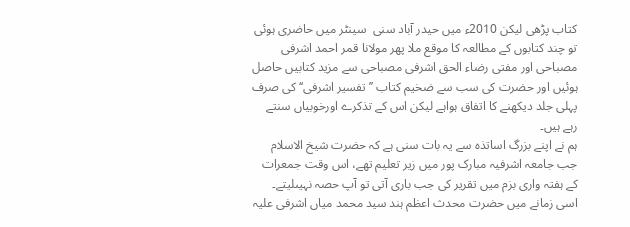کتاب پڑھی لیکن 2010ء میں حیدر آباد سنی  سینٹر میں حاضری ہوئی تو چند کتابوں کے مطالعہ کا موقع ملا پھر مولانا قمر احمد اشرفی مصباحی اور مفتی رضاء الحق اشرفی مصباحی سے مزید کتابیں حاصل ہوئیں اور حضرت کی سب سے ضخیم کتاب ’’تفسیر اشرفی‘‘ کی صرف پہلی جلد دیکھنے کا اتفاق ہواہے لیکن اس کے تذکرے اورخوبیاں سنتے رہے ہیں۔
ہم نے اپنے بزرگ اساتذہ سے یہ بات سنی ہے کہ حضرت شیخ الاسلام جب جامعہ اشرفیہ مبارک پور میں زیر تعلیم تھے، اس وقت جمعرات کے ہفتہ واری بزم میں تقریر کی جب باری آتی تو آپ حصہ نہیںلیتے۔ اسی زمانے میں حضرت محدث اعظم ہند سید محمد میاں اشرفی علیہ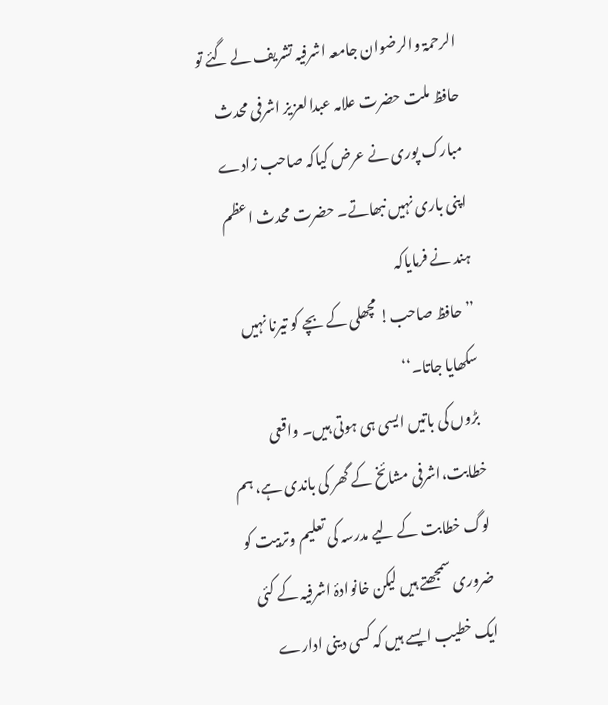الرحمۃ والرضوان جامعہ اشرفیہ تشریف لے گئے تو حافظ ملت حضرت علامہ عبدالعزیز اشرفی محدث مبارک پوری نے عرض کیاکہ صاحب زادے اپنی باری نہیں نبھاتے۔ حضرت محدث اعظم ہند نے فرمایاکہ
’’حافظ صاحب! مچھلی کے بچے کو تیرنا نہیں سکھایا جاتا۔‘‘
 بڑوں کی باتیں ایسی ہی ہوتی ہیں۔ واقعی خطابت،اشرفی مشائخ کے گھر کی باندی ہے، ہم لوگ خطابت کے لیے مدرسہ کی تعلیم وتربیت کو ضروری سمجھتے ہیں لیکن خانوادۂ اشرفیہ کے کئی ایک خطیب ایسے ہیں کہ کسی دینی ادارے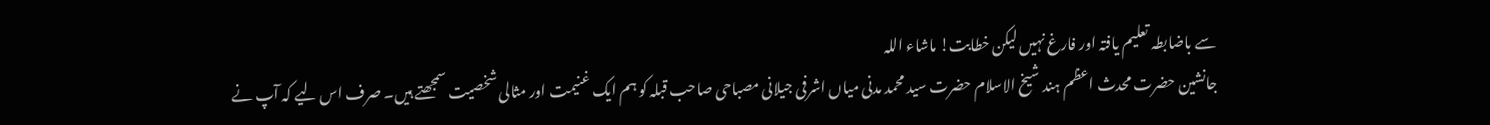سے باضابطہ تعلیم یافتہ اور فارغ نہیں لیکن خطابت! ماشاء اللہ
جانشین حضرت محدث اعظم ہند شیخ الاسلام حضرت سید محمد مدنی میاں اشرفی جیلانی مصباحی صاحب قبلہ کو ہم ایک غنیمت اور مثالی شخصیت سمجھتے ہیں۔ صرف اس لیے کہ آپ نے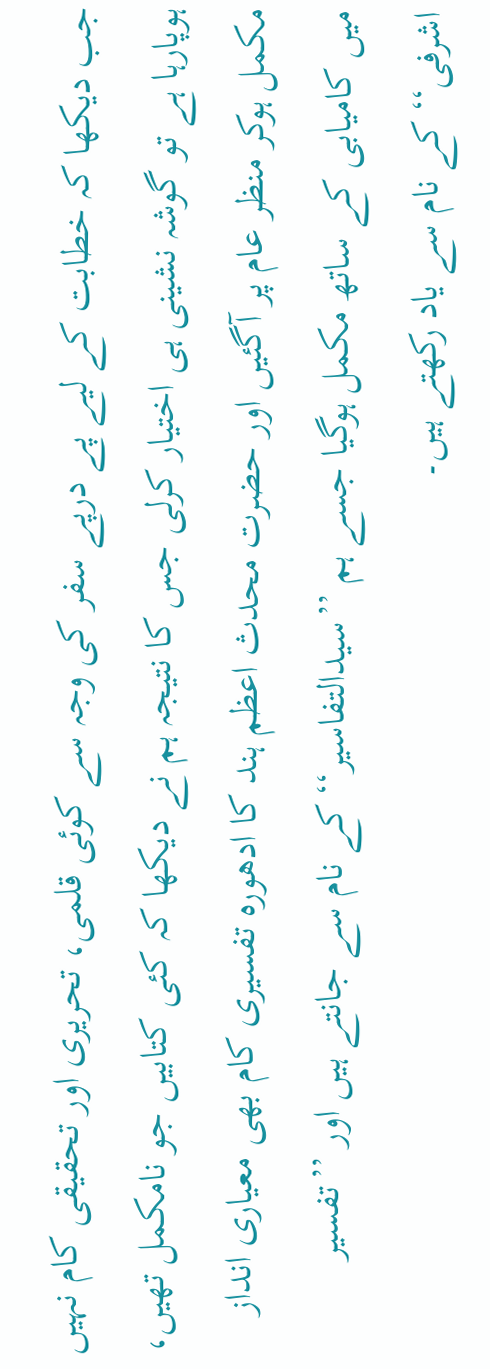جب دیکھا کہ خطابت کے لیے پے درپے سفر کی وجہ سے کوئی قلمی، تحریری اور تحقیقی کام نہیں ہوپارہا ہے تو گوشہ نشینی ہی اختیار کرلی جس کا نتیجہ ہم نے دیکھا کہ کئی کتابیں جو نامکمل تھیں، مکمل ہوکر منظر عام پر آگئیں اور حضرت محدث اعظم ہند کا ادھورہ تفسیری کام بھی معیاری انداز میں کامیابی کے ساتھ مکمل ہوگیا جسے ہم ’’سیدالتفاسیر‘‘ کے نام سے جانتے ہیں اور ’’تفسیر اشرفی‘‘ کے نام سے یاد رکھتے ہیں۔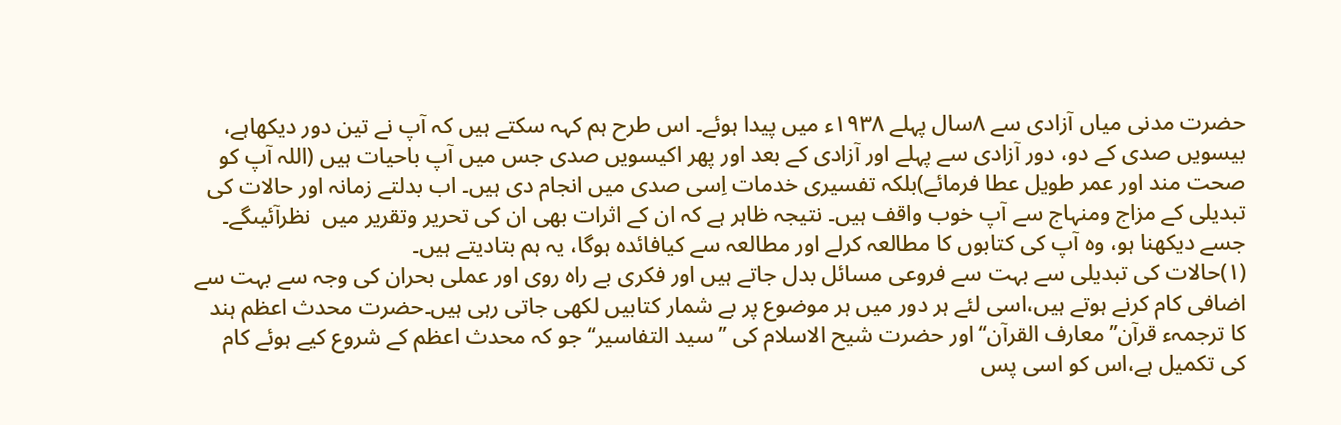حضرت مدنی میاں آزادی سے ۸سال پہلے ۱۹۳۸ء میں پیدا ہوئے۔ اس طرح ہم کہہ سکتے ہیں کہ آپ نے تین دور دیکھاہے، بیسویں صدی کے دو، دور آزادی سے پہلے اور آزادی کے بعد اور پھر اکیسویں صدی جس میں آپ باحیات ہیں (اللہ آپ کو صحت مند اور عمر طویل عطا فرمائے)بلکہ تفسیری خدمات اِسی صدی میں انجام دی ہیں۔ اب بدلتے زمانہ اور حالات کی تبدیلی کے مزاج ومنہاج سے آپ خوب واقف ہیں۔ نتیجہ ظاہر ہے کہ ان کے اثرات بھی ان کی تحریر وتقریر میں  نظرآئیںگے۔ جسے دیکھنا ہو، وہ آپ کی کتابوں کا مطالعہ کرلے اور مطالعہ سے کیافائدہ ہوگا، یہ ہم بتادیتے ہیں۔
(۱)حالات کی تبدیلی سے بہت سے فروعی مسائل بدل جاتے ہیں اور فکری بے راہ روی اور عملی بحران کی وجہ سے بہت سے اضافی کام کرنے ہوتے ہیں،اسی لئے ہر دور میں ہر موضوع پر بے شمار کتابیں لکھی جاتی رہی ہیں۔حضرت محدث اعظم ہند کا ترجمہء قرآن’’معارف القرآن‘‘اور حضرت شیح الاسلام کی ’’سید التفاسیر‘‘جو کہ محدث اعظم کے شروع کیے ہوئے کام کی تکمیل ہے،اس کو اسی پس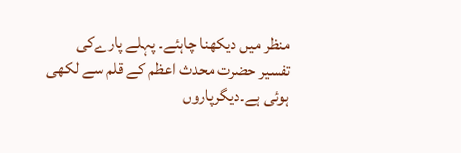منظر میں دیکھنا چاہئے۔ پہلے پارےکی تفسیر حضرت محدث اعظم کے قلم سے لکھی ہوئی ہے۔دیگرپاروں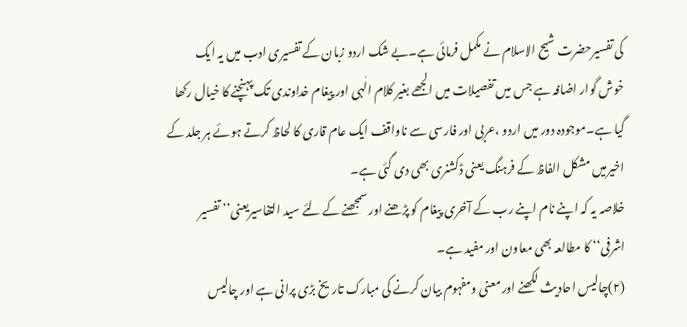کی تفسیرحضرت شیح الاسلام نے مکمل فرمائی ہے۔بے شک اردو زبان کے تفسیری ادب میں یہ ایک خوش گوار اضافہ ہے جس میں تفصیلات میں الجھے بغیر کلام الٰہی اور پیغام خداوندی تک پہنچنے کا خیال رکھا گیا ہے۔موجودہ دور میں اردو ،عربی اور فارسی سے ناواقف ایک عام قاری کا لحاظ کرتے ہوئے ہر جلد کے اخیرمیں مشکل الفاظ کے فرہنگ یعنی ڈکشنری بھی دی گئی ہے۔
خلاصہ یہ کہ اپنے نام اپنے رب کے آخری پیغام کو پڑھنے اور سمجھنے کے لئے سید التفاسیریعنی’’ تفسیر اشرفی‘‘ کا مطالعہ بھی معاون اور مفید ہے۔
(۲)چالیس احادیث لکھنے اور معنی ومفہوم بیان کرنے کی مبارک تاریخ بڑی پرانی ہے اور چالیس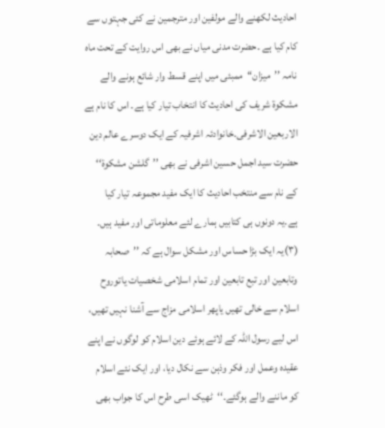احادیث لکھنے والے مولفین اور مترجمین نے کئی جہتوں سے کام کیا ہے ۔حضرت مدنی میاں نے بھی اس روایت کے تحت ماہ نامہ ’’میزان‘‘ممبئی میں اپنے قسط وار شائع ہونے والے مشکوۃ شریف کی احادیث کا انتخاب تیار کیا ہے۔ اس کا نام ہے الاربعین الاشرفی۔خانوادئہ اشرفیہ کے ایک دوسرے عالم دین حضرت سید اجمل حسین اشرفی نے بھی ’’گلشن مشکوۃ‘‘ کے نام سے منتخب احادیث کا ایک مفید مجموعہ تیار کیا ہے۔یہ دونوں ہی کتابیں ہمارے لئے معلوماتی اور مفید ہیں۔
(۳)یہ ایک بڑا حساس اور مشکل سوال ہے کہ ’’صحابہ وتابعین اور تبع تابعین اور تمام اسلامی شخصیات یاتوروح اسلام سے خالی تھیں یاپھر اسلامی مزاج سے آشنا نہیں تھیں، اس لیے رسول اللہ کے لائے ہوئے دین اسلام کو لوگوں نے اپنے عقیدہ وعمل اور فکر وذہن سے نکال دیا، اور ایک نئے اسلام کو ماننے والے ہوگئے۔‘‘ٹھیک اسی طرح اس کا جواب بھی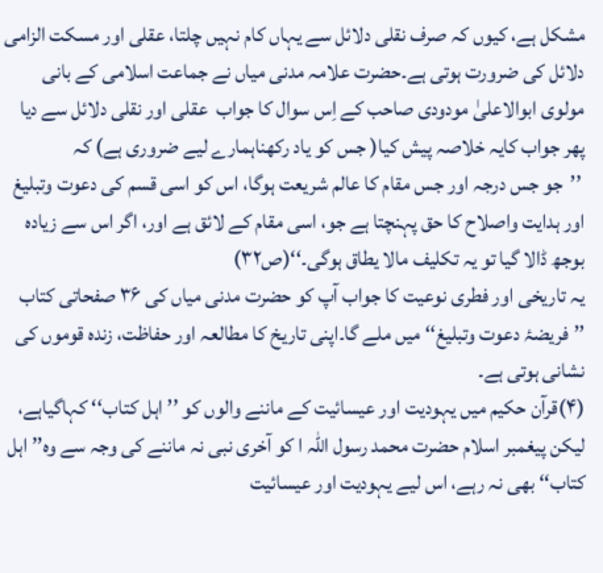مشکل ہے، کیوں کہ صرف نقلی دلائل سے یہاں کام نہیں چلتا، عقلی اور مسکت الزامی دلائل کی ضرورت ہوتی ہے۔حضرت علامہ مدنی میاں نے جماعت اسلامی کے بانی مولوی ابوالاعلیٰ مودودی صاحب کے اِس سوال کا جواب  عقلی اور نقلی دلائل سے دیا پھر جواب کایہ خلاصہ پیش کیا( جس کو یاد رکھناہمارے لیے ضروری ہے) کہ
 ’’جو جس درجہ اور جس مقام کا عالم شریعت ہوگا، اس کو اسی قسم کی دعوت وتبلیغ اور ہدایت واصلاح کا حق پہنچتا ہے جو، اسی مقام کے لائق ہے اور، اگر اس سے زیادہ بوجھ ڈالا گیا تو یہ تکلیف مالا یطاق ہوگی۔‘‘(ص۳۲)
یہ تاریخی اور فطری نوعیت کا جواب آپ کو حضرت مدنی میاں کی ۳۶ صفحاتی کتاب ’’فریضۂ دعوت وتبلیغ‘‘ میں ملے گا۔اپنی تاریخ کا مطالعہ اور حفاظت، زندہ قوموں کی نشانی ہوتی ہے۔
(۴)قرآن حکیم میں یہودیت اور عیسائیت کے ماننے والوں کو ’’اہل کتاب‘‘ کہاگیاہے، لیکن پیغمبر اسلام حضرت محمد رسول اللہ ا کو آخری نبی نہ ماننے کی وجہ سے وہ’’اہل کتاب‘‘ بھی نہ رہے، اس لیے یہودیت اور عیسائیت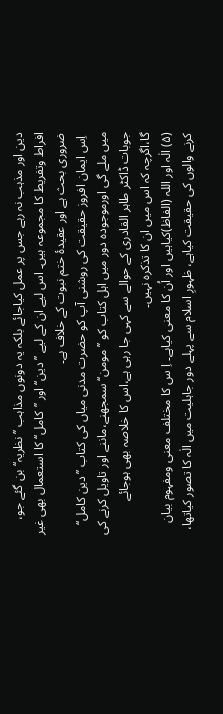دین اور مذہب نہ رہے جس پر عمل کیاجائے بلکہ یہ دونوں مذاہب ’’نظریہ‘‘ بن گئے جو، افراط وتفریط کا مجموعہ ہیں۔ اس لیے ان کے لیے ’’دین‘‘ اور ’’کامل‘‘ کا استعمال بھی غیر ضروری بحث ہے اور عقیدۂ ختم نبوت کے خلاف ہے۔
 اِس ایمان افروز حقیقت کی روشنی آپ کو حضرت مدنی میاں کی کتاب ’’دین کامل‘‘ میں ملے گی اورموجودہ دور میں اہل کتاب کو ’’مومن‘‘سمجھنے،ماننے اور تاویل کرنے کی جوبات ڈاکٹر طاہر القادری کے حوالے سے کہی جا رہی ہے،اس کا خلاصہ بھی ہوجائے گا،اگرچہ کہ اس میں ان کا تذکرہ نہیں۔
(۵) الٰہ اور اللہ (الفاظ)کیاہیں اور اُن کا معنی کیاہے۔ اِ س کا مختلف معنی ومفہوم بیان کرنے والوں کی حقیقت کیاہے، ظہورِ اسلام سے پہلے دور جاہلیت میں الٰہ کا تصور کیاتھا،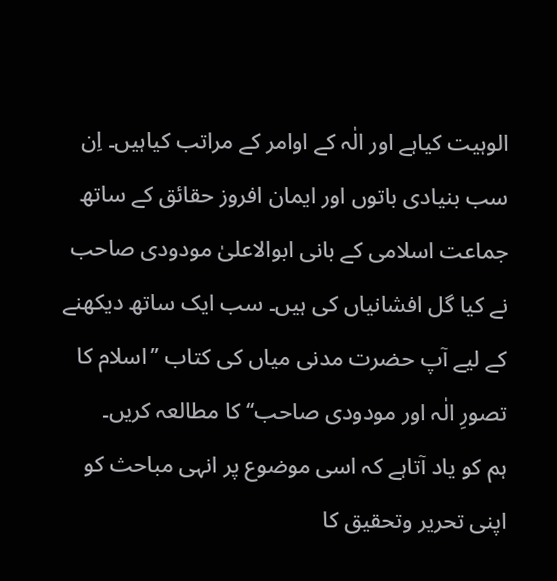الوہیت کیاہے اور الٰہ کے اوامر کے مراتب کیاہیں۔ اِن سب بنیادی باتوں اور ایمان افروز حقائق کے ساتھ جماعت اسلامی کے بانی ابوالاعلیٰ مودودی صاحب نے کیا گل افشانیاں کی ہیں۔ سب ایک ساتھ دیکھنے کے لیے آپ حضرت مدنی میاں کی کتاب ’’اسلام کا تصورِ الٰہ اور مودودی صاحب‘‘ کا مطالعہ کریں۔
ہم کو یاد آتاہے کہ اسی موضوع پر انہی مباحث کو اپنی تحریر وتحقیق کا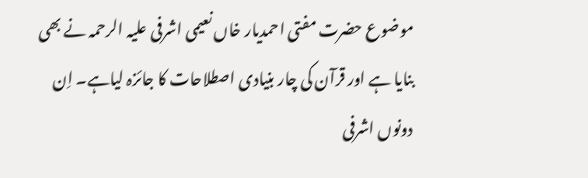موضوع حضرت مفتی احمدیار خاں نعیمی اشرفی علیہ الرحمہ نے بھی بنایا ہے اور قرآن کی چار بنیادی اصطلاحات کا جائزہ لیاہے۔ اِن دونوں اشرفی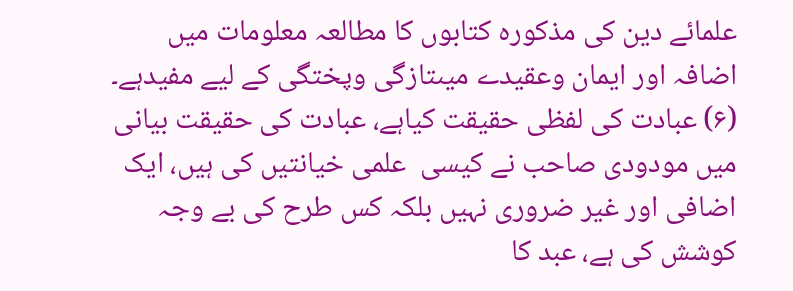علمائے دین کی مذکورہ کتابوں کا مطالعہ معلومات میں اضافہ اور ایمان وعقیدے میںتازگی وپختگی کے لیے مفیدہے۔
(۶) عبادت کی لفظی حقیقت کیاہے، عبادت کی حقیقت بیانی میں مودودی صاحب نے کیسی  علمی خیانتیں کی ہیں، ایک اضافی اور غیر ضروری نہیں بلکہ کس طرح کی بے وجہ کوشش کی ہے، عبد کا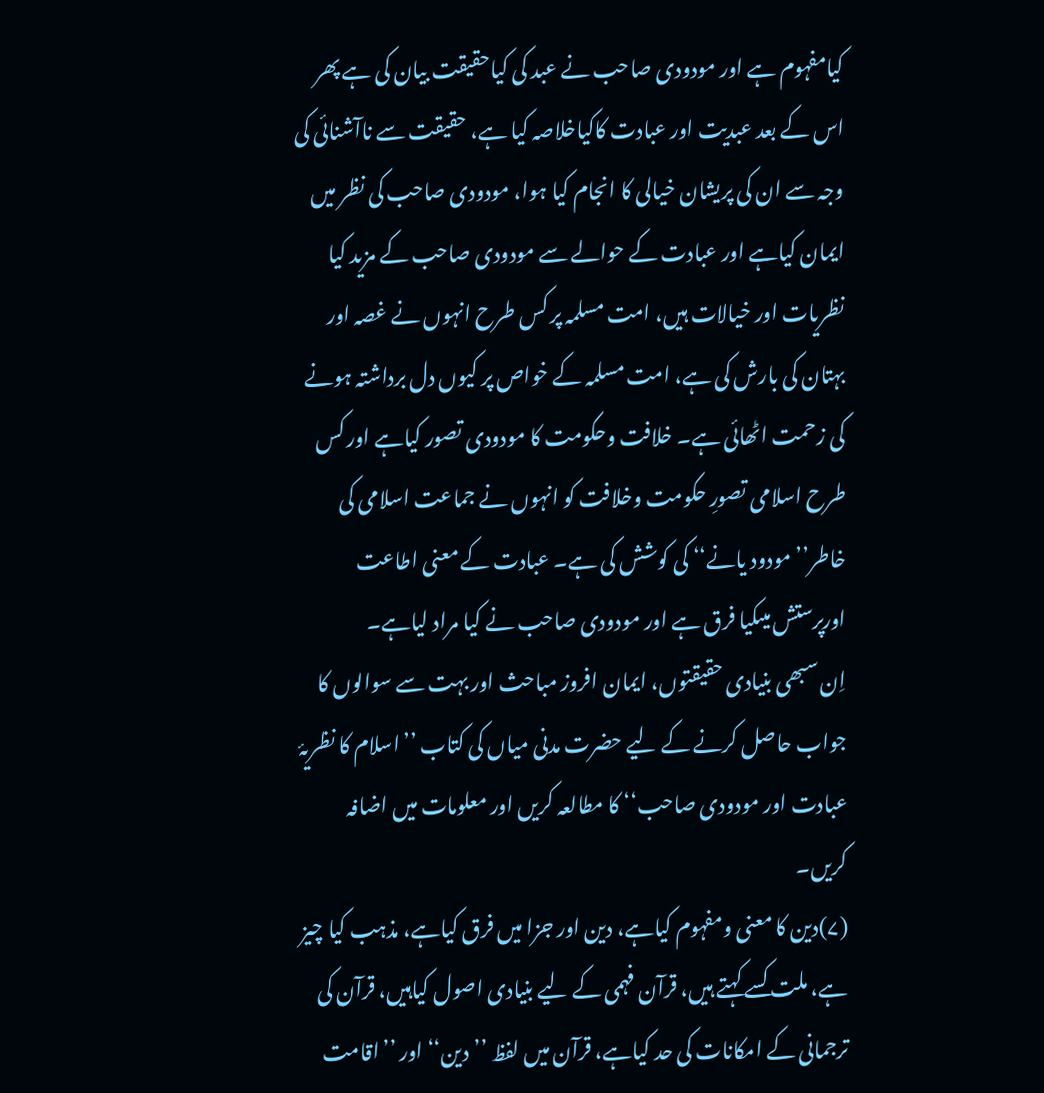کیامفہوم ہے اور مودودی صاحب نے عبد کی کیاحقیقت بیان کی ہے پھر اس کے بعد عبدیت اور عبادت کاکیاخلاصہ کیا ہے، حقیقت سے ناآشنائی کی وجہ سے ان کی پریشان خیالی کا انجام کیا ہوا، مودودی صاحب کی نظر میں ایمان کیاہے اور عبادت کے حوالے سے مودودی صاحب کے مزید کیا نظریات اور خیالات ہیں، امت مسلمہ پر کس طرح انہوں نے غصہ اور بہتان کی بارش کی ہے، امت مسلمہ کے خواص پر کیوں دل برداشتہ ہونے کی زحمت اٹھائی ہے۔ خلافت وحکومت کا مودودی تصور کیاہے اور کس طرح اسلامی تصورِ حکومت وخلافت کو انہوں نے جماعت اسلامی کی خاطر’’مودود یانے‘‘ کی کوشش کی ہے۔ عبادت کے معنی اطاعت اورپرستش میںکیا فرق ہے اور مودودی صاحب نے کیا مراد لیاہے۔
اِن سبھی بنیادی حقیقتوں، ایمان افروز مباحث اور بہت سے سوالوں کا جواب حاصل کرنے کے لیے حضرت مدنی میاں کی کتاب ’’اسلام کا نظریۂ عبادت اور مودودی صاحب‘‘ کا مطالعہ کریں اور معلومات میں اضافہ کریں۔
(۷)دین کا معنی ومفہوم کیاہے، دین اور جزا میں فرق کیاہے، مذہب کیا چیز ہے، ملت کسے کہتے ہیں، قرآن فہمی کے لیے بنیادی اصول کیاہیں، قرآن کی ترجمانی کے امکانات کی حد کیاہے، قرآن میں لفظ ’’دین‘‘ اور ’’اقامت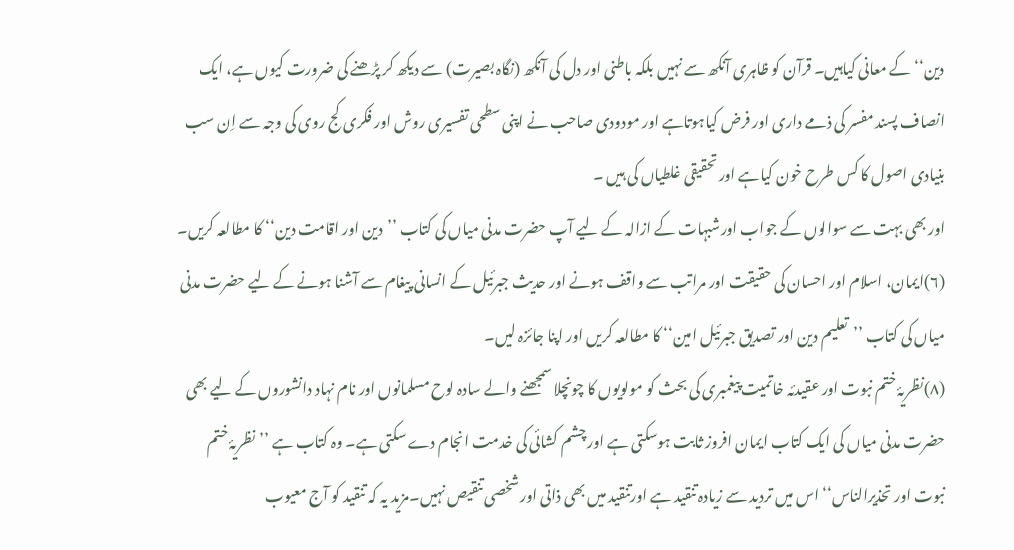دین‘‘ کے معانی کیاہیں۔ قرآن کو ظاہری آنکھ سے نہیں بلکہ باطنی اور دل کی آنکھ (نگاہ بصیرت) سے دیکھ کر پڑھنے کی ضرورت کیوں ہے، ایک انصاف پسند مفسر کی ذمے داری اور فرض کیاہوتاہے اور مودودی صاحب نے اپنی سطحی تفسیری روش اور فکری کج روی کی وجہ سے اِن سب بنیادی اصول کا کس طرح خون کیاہے اور تحقیقی غلطیاں کی ہیں ۔
اور بھی بہت سے سوالوں کے جواب اورشبہات کے ازالہ کے لیے آپ حضرت مدنی میاں کی کتاب ’’دین اور اقامت دین‘‘ کا مطالعہ کریں۔
(۶)ایمان، اسلام اور احسان کی حقیقت اور مراتب سے واقف ہونے اور حدیث جبرئیل کے انسانی پیغام سے آشنا ہونے کے لیے حضرت مدنی میاں کی کتاب ’’تعلیم دین اور تصدیق جبرئیل امین‘‘ کا مطالعہ کریں اور اپنا جائزہ لیں۔
(۸)نظریۂ ختم نبوت اور عقیدئہ خاتمیت پیغمبری کی بحث کو مولویوں کا چونچلا سمجھنے والے سادہ لوح مسلمانوں اور نام نہاد دانشوروں کے لیے بھی حضرت مدنی میاں کی ایک کتاب ایمان افروز ثابت ہوسکتی ہے اور چشم کشائی کی خدمت انجام دے سکتی ہے۔ وہ کتاب ہے ’’نظریۂ ختم نبوت اور تحذیرالناس‘‘ اس میں تردید سے زیادہ تنقید ہے اورتنقید میں بھی ذاتی اور شخصی تنقیص نہیں۔مزید یہ کہ تنقید کو آج معیوب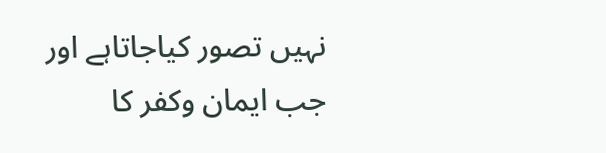نہیں تصور کیاجاتاہے اور جب ایمان وکفر کا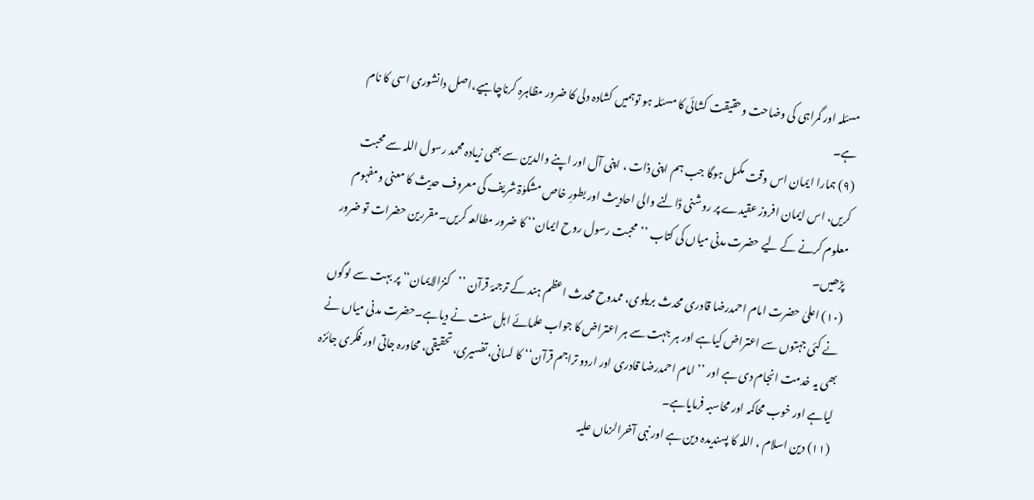مسئلہ اور گمراہی کی وضاحت وحقیقت کشائی کا مسئلہ ہو توہمیں کشادہ دلی کا ضرور مظاہرہ کرناچاہیے،اصل دانشوری اسی کا نام ہے۔
(۹) ہمارا ایمان اس وقت مکمل ہوگا جب ہم اپنی ذات ، اپنی آل اور اپنے والدین سے بھی زیادہ محمد رسول اللہ سے محبت کریں، اس ایمان افروز عقیدے پر روشنی ڈالنے والی احادیث اور بطورِ خاص مشکوٰۃ شریف کی معروف حدیث کا معنی ومفہوم معلوم کرنے کے لیے حضرت مدنی میاں کی کتاب ’’محبت رسول روح ایمان‘‘ کا ضرور مطالعہ کریں۔مقررین حضرات تو ضرور پڑھیں۔
(۱۰) اعلیٰ حضرت امام احمدرضا قادری محدث بریلوی، ممدوح محدث اعظم ہند کے ترجمۂ قرآن ’’کنزالایمان‘‘ پر بہت سے لوگوں نے کئی جہتوں سے اعتراض کیاہے اور ہر جہت سے ہر اعتراض کا جواب علمائے اہل سنت نے دیاہے۔حضرت مدنی میاں نے بھی یہ خدمت انجام دی ہے اور ’’امام احمدرضا قادری اور اردو تراجم قرآن‘‘ کا لسانی، تفسیری، تحقیقی، محاورہ جاتی اور فکری جائزہ لیاہے اور خوب محاکمہ اور محاسبہ فرمایاہے۔
(۱۱) دین اسلام ، اللہ کا پسندیدہ دین ہے اور نبی آخرالزماں علیہ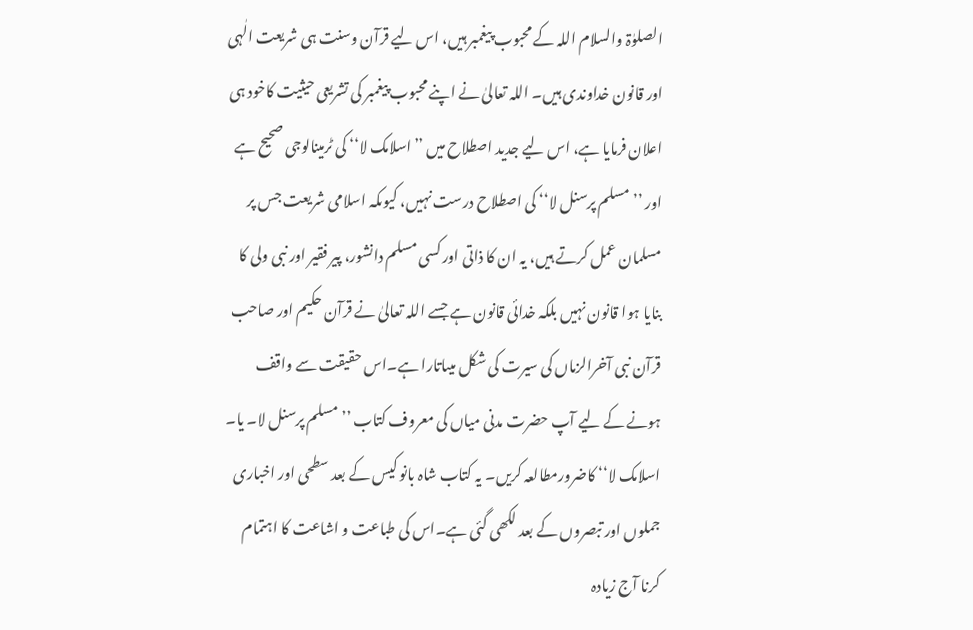الصلوٰۃ والسلام اللہ کے محبوب پیغمبر ہیں، اس لیے قرآن وسنت ہی شریعت الٰہی اور قانون خداوندی ہیں۔ اللہ تعالیٰ نے اپنے محبوب پیغمبر کی تشریعی حیثیت کاخود ہی اعلان فرمایا ہے، اس لیے جدید اصطلاح میں ’’اسلامک لا‘‘ کی ٹرمینالوجی صحیح ہے اور ’’مسلم پرسنل لا‘‘ کی اصطلاح درست نہیں، کیوںکہ اسلامی شریعت جس پر مسلمان عمل کرتے ہیں، یہ ان کا ذاتی اور کسی مسلم دانشور، پیر فقیر اور نبی ولی کا بنایا ہوا قانون نہیں بلکہ خدائی قانون ہے جسے اللہ تعالیٰ نے قرآن حکیم اور صاحب قرآن نبی آخرالزماں کی سیرت کی شکل میںاتارا ہے۔اس حقیقت سے واقف ہونے کے لیے آپ حضرت مدنی میاں کی معروف کتاب ’’مسلم پرسنل لا۔ یا۔ اسلامک لا‘‘ کاضرورمطالعہ کریں۔ یہ کتاب شاہ بانو کیس کے بعد سطحی اور اخباری جملوں اور تبصروں کے بعد لکھی گئی ہے۔اس کی طباعت و اشاعت کا اہتمام کرنا آج زیادہ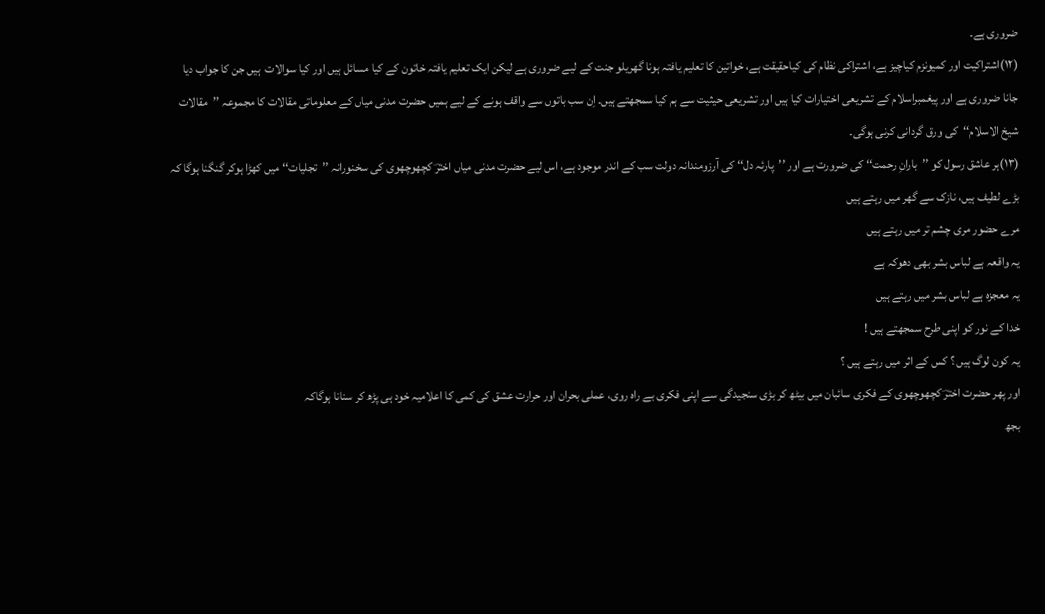ضروری ہے۔
(۱۲)اشتراکیت اور کمیونزم کیاچیز ہے، اشتراکی نظام کی کیاحقیقت ہے، خواتین کا تعلیم یافتہ ہونا گھریلو جنت کے لیے ضروری ہے لیکن ایک تعلیم یافتہ خاتون کے کیا مسائل ہیں اور کیا سوالات  ہیں جن کا جواب دیا جانا ضروری ہے اور پیغمبراسلام کے تشریعی اختیارات کیا ہیں اور تشریعی حیثیت سے ہم کیا سمجھتے ہیں۔ اِن سب باتوں سے واقف ہونے کے لیے ہمیں حضرت مدنی میاں کے معلوماتی مقالات کا مجموعہ ’’مقالات شیخ الاسلام‘‘کی ورق گردانی کرنی ہوگی۔
(۱۳)ہر عاشق رسول کو ’’بارانِ رحمت‘‘ کی ضرورت ہے اور ’’پارئہ دل‘‘ کی آرزومندانہ دولت سب کے اندر موجود ہے، اس لیے حضرت مدنی میاں اخترؔ کچھوچھوی کی سخنورانہ ’’تجلیات‘‘ میں کھڑا ہوکر گنگنا ہوگا کہ
بڑے لطیف ہیں، نازک سے گھر میں رہتے ہیں
مرے حضور مری چشم تر میں رہتے ہیں
یہ واقعہ ہے لباس بشر بھی دھوکہ ہے
یہ معجزہ ہے لباس بشر میں رہتے ہیں
خدا کے نور کو اپنی طرح سمجھتے ہیں !
یہ کون لوگ ہیں ؟ کس کے اثر میں رہتے ہیں ؟
اور پھر حضرت اخترؔ کچھوچھوی کے فکری سائبان میں بیٹھ کر بڑی سنجیدگی سے اپنی فکری بے راہ روی، عملی بحران اور حرارت عشق کی کمی کا اعلامیہ خود ہی پڑھ کر سنانا ہوگاکہ
بجھ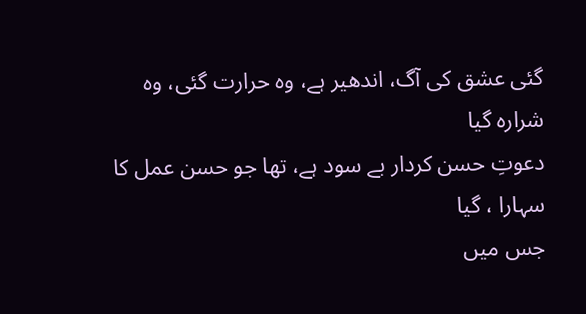گئی عشق کی آگ، اندھیر ہے، وہ حرارت گئی، وہ شرارہ گیا
دعوتِ حسن کردار بے سود ہے، تھا جو حسن عمل کا سہارا ، گیا
جس میں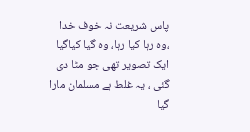پاس شریعت نہ خوف خدا ،وہ رہا کیا رہا، وہ گیا کیاگیا
ایک تصویر تھی جو مٹا دی گئی ، یہ غلط ہے مسلمان مارا گیا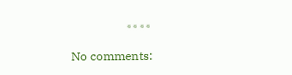٭٭٭٭

No comments: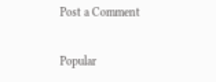Post a Comment

Popular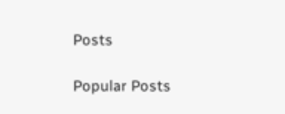Posts

Popular Posts